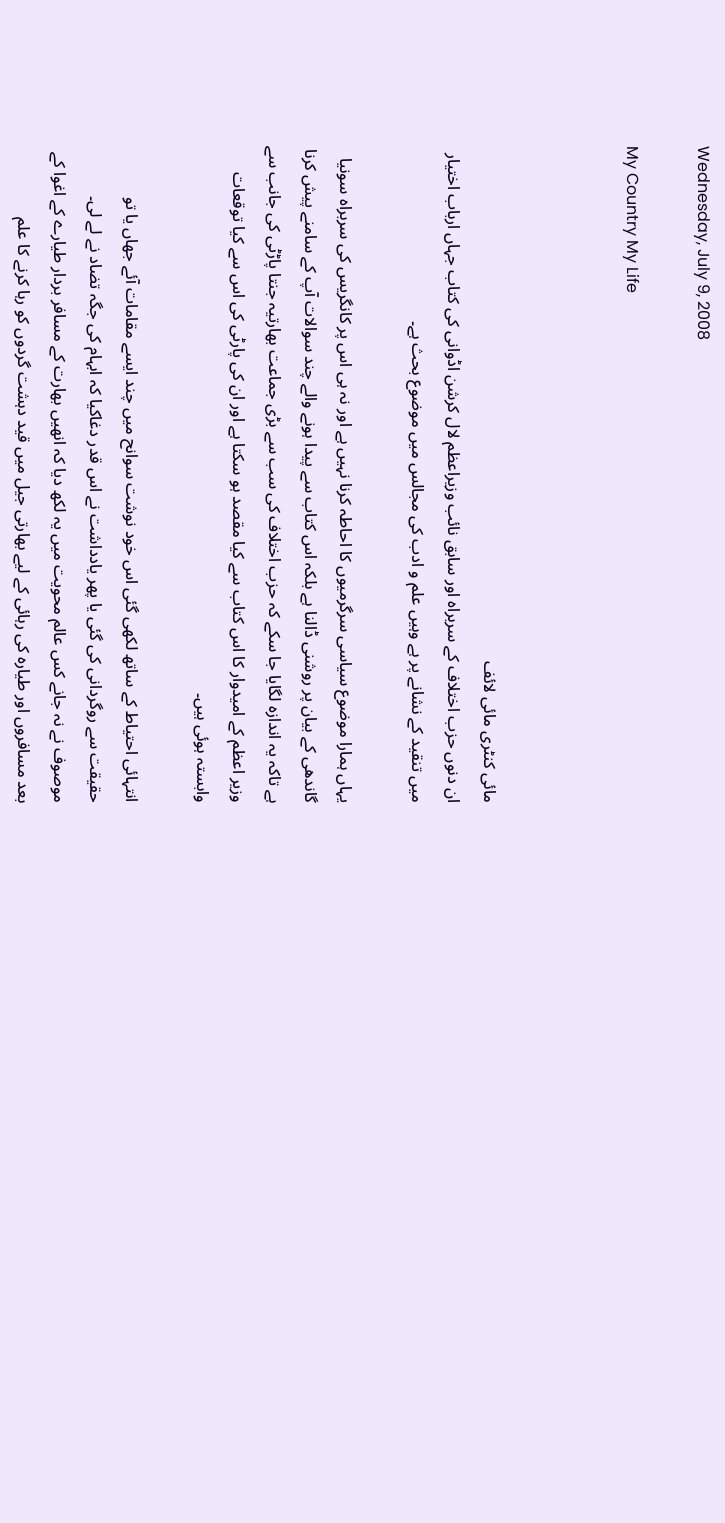Wednesday, July 9, 2008

My Country My Life



مائی کنٹری مائی لائف
ان دنوں حزب اختلاف کے سربراہ اور سابق نائب وزیراعظم لال کرشن اڈوانی کی کتاب جہاں ارباب اختیار میں تنقید کے نشانے پر ہے وہیں علم و ادب کی مجالس میں موضوع بحث ہے۔

یہاں ہمارا موضوع سیاسی سرگرمیوں کا احاطہ کرنا نہیں ہے اور نہ ہی اس پر کانگریس کی سربراہ سونیا گاندھی کے بیان پر روشنی ڈالنا ہے بلکہ اس کتاب سے پیدا ہونے والے چند سوالات آپ کے سامنے پیش کرنا ہے تاکہ یہ اندازہ لگایا جا سکے کہ حزب اختلاف کی سب سے بڑی جماعت بھارتیہ جنتا پاڑٹی کی جانب سے وزیر اعظم کے امیدوار کا اس کتاب سے کیا مقصد ہو سکتا ہے اور ان کی پارٹی کی اس سے کیا توقعات وابستہ ہوئی ہیں۔

انتہائی احتیاط کے ساتھ لکھی گئی اس خود نوشت سوانح میں چند ایسے مقامات آئے جھاں یا تو حقیقت سے روگردانی کی گئی یا پھر یادداشت نے اس قدر دغاکیا کہ ابہام کی جگہ تضاد نے لے لی۔
موصوف نے نہ جانے کس عالم محویت میں یہ لکھ دیا کہ انھیں بھارت کے مسافر بردار طیارے کے اغوا کے بعد مسافروں اور طیارہ کی رہائی کے لیے بھارتی جیل میں قید دہشت گردوں کو رہا کرنے کا علم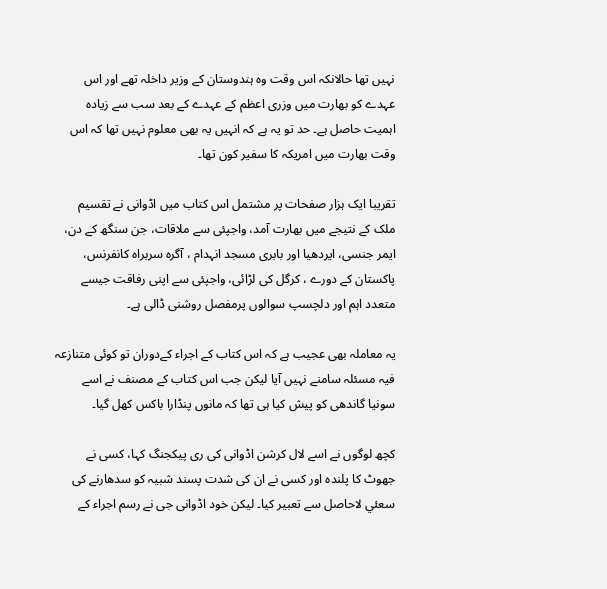نہیں تھا حالانکہ اس وقت وہ ہندوستان کے وزیر داخلہ تھے اور اس عہدے کو بھارت میں وزری اعظم کے عہدے کے بعد سب سے زیادہ اہمیت حاصل ہے۔ حد تو یہ ہے کہ انہیں یہ بھی معلوم نہیں تھا کہ اس وقت بھارت میں امریکہ کا سفیر کون تھا۔

تقریبا ایک ہزار صفحات پر مشتمل اس کتاب میں اڈوانی نے تقسیم ملک کے نتیجے میں بھارت آمد، واجپئی سے ملاقات، جن سنگھ کے دن، ایمر جنسی، ایردھیا اور بابری مسجد انہدام ، آگرہ سربراہ کانفرنس، پاکستان کے دورے ، کرگل کی لڑائی، واجپئی سے اپنی رفاقت جیسے متعدد اہم اور دلچسپ سوالوں پرمفصل روشنی ڈالی ہے۔

یہ معاملہ بھی عجیب ہے کہ اس کتاب کے اجراء کےدوران تو کوئی متنازعہ فیہ مسئلہ سامنے نہیں آیا لیکن جب اس کتاب کے مصنف نے اسے سونیا گاندھی کو پیش کیا ہی تھا کہ مانوں پنڈارا باکس کھل گیا۔

کچھ لوگوں نے اسے لال کرشن اڈوانی کی ری پیکجنگ کہا، کسی نے جھوٹ کا پلندہ اور کسی نے ان کی شدت پسند شبیہ کو سدھارنے کی سعئي لاحاصل سے تعبیر کیا۔ لیکن خود اڈوانی جی نے رسم اجراء کے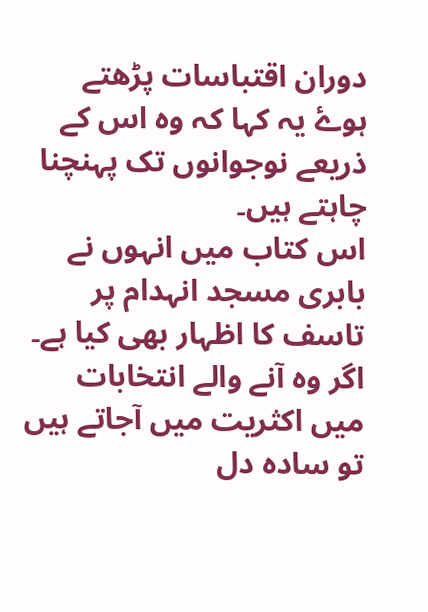دوران اقتباسات پڑھتے ہوۓ یہ کہا کہ وہ اس کے ذریعے نوجوانوں تک پہنچنا چاہتے ہیں۔
اس کتاب میں انہوں نے بابری مسجد انہدام پر تاسف کا اظہار بھی کیا ہے۔ اگر وہ آنے والے انتخابات میں اکثریت میں آجاتے ہیں تو سادہ دل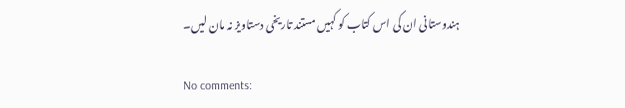ہندوستانی ان کی اس کتاب کو کہیں مستند تاریخی دستاویز نہ مان لیں۔

No comments: